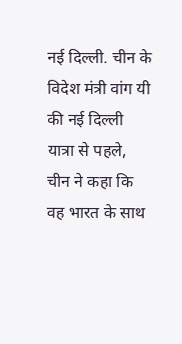नई दिल्ली. चीन के विदेश मंत्री वांग यी की नई दिल्ली यात्रा से पहले, चीन ने कहा कि वह भारत के साथ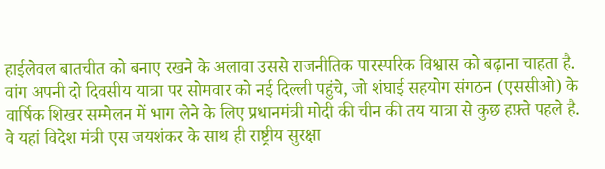हाईलेवल बातचीत को बनाए रखने के अलावा उससे राजनीतिक पारस्परिक विश्वास को बढ़ाना चाहता है. वांग अपनी दो दिवसीय यात्रा पर सोमवार को नई दिल्ली पहुंचे, जो शंघाई सहयोग संगठन (एससीओ) के वार्षिक शिखर सम्मेलन में भाग लेने के लिए प्रधानमंत्री मोदी की चीन की तय यात्रा से कुछ हफ़्ते पहले है. वे यहां विदेश मंत्री एस जयशंकर के साथ ही राष्ट्रीय सुरक्षा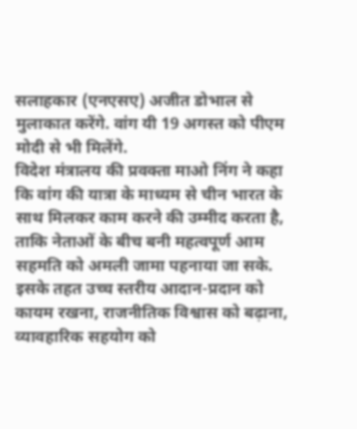सलाहकार (एनएसए) अजीत डोभाल से मुलाकात करेंगे. वांग यी 19 अगस्त को पीएम मोदी से भी मिलेंगे.
विदेश मंत्रालय की प्रवक्ता माओ निंग ने कहा कि वांग की यात्रा के माध्यम से चीन भारत के साथ मिलकर काम करने की उम्मीद करता है, ताकि नेताओं के बीच बनी महत्वपूर्ण आम सहमति को अमली जामा पहनाया जा सके. इसके तहत उच्च स्तरीय आदान-प्रदान को कायम रखना, राजनीतिक विश्वास को बढ़ाना, व्यावहारिक सहयोग को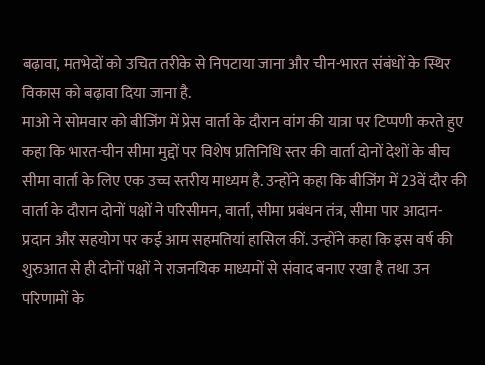बढ़ावा, मतभेदों को उचित तरीके से निपटाया जाना और चीन-भारत संबंधों के स्थिर विकास को बढ़ावा दिया जाना है.
माओ ने सोमवार को बीजिंग में प्रेस वार्ता के दौरान वांग की यात्रा पर टिप्पणी करते हुए कहा कि भारत-चीन सीमा मुद्दों पर विशेष प्रतिनिधि स्तर की वार्ता दोनों देशों के बीच सीमा वार्ता के लिए एक उच्च स्तरीय माध्यम है. उन्होंने कहा कि बीजिंग में 23वें दौर की वार्ता के दौरान दोनों पक्षों ने परिसीमन, वार्ता, सीमा प्रबंधन तंत्र, सीमा पार आदान-प्रदान और सहयोग पर कई आम सहमतियां हासिल कीं. उन्होंने कहा कि इस वर्ष की शुरुआत से ही दोनों पक्षों ने राजनयिक माध्यमों से संवाद बनाए रखा है तथा उन परिणामों के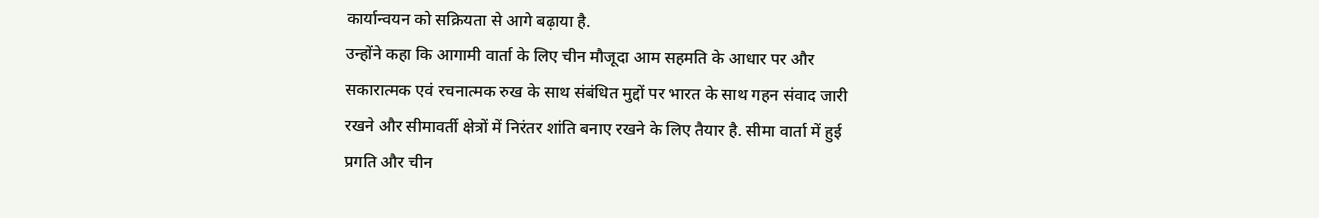कार्यान्वयन को सक्रियता से आगे बढ़ाया है.
उन्होंने कहा कि आगामी वार्ता के लिए चीन मौजूदा आम सहमति के आधार पर और सकारात्मक एवं रचनात्मक रुख के साथ संबंधित मुद्दों पर भारत के साथ गहन संवाद जारी रखने और सीमावर्ती क्षेत्रों में निरंतर शांति बनाए रखने के लिए तैयार है. सीमा वार्ता में हुई प्रगति और चीन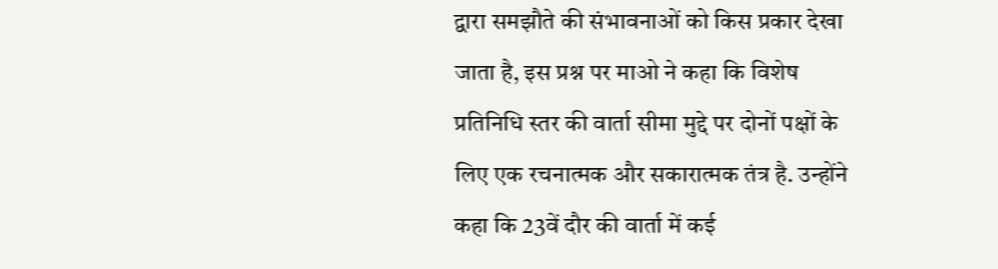द्वारा समझौते की संभावनाओं को किस प्रकार देखा जाता है, इस प्रश्न पर माओ ने कहा कि विशेष प्रतिनिधि स्तर की वार्ता सीमा मुद्दे पर दोनों पक्षों के लिए एक रचनात्मक और सकारात्मक तंत्र है. उन्होंने कहा कि 23वें दौर की वार्ता में कई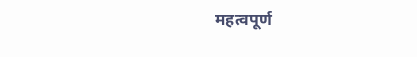महत्वपूर्ण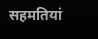सहमतियां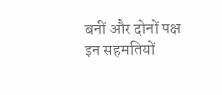बनीं और दोनों पक्ष इन सहमतियों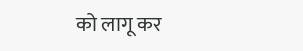को लागू कर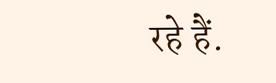रहे हैं.